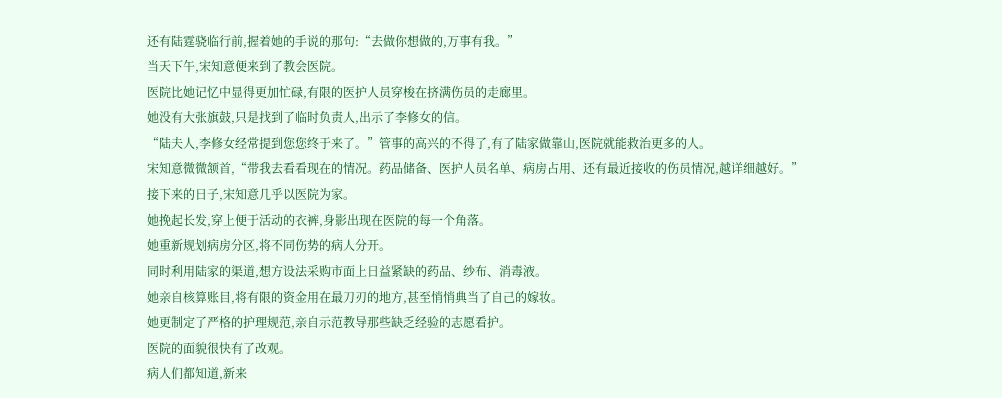还有陆霆骁临行前,握着她的手说的那句:“去做你想做的,万事有我。”
当天下午,宋知意便来到了教会医院。
医院比她记忆中显得更加忙碌,有限的医护人员穿梭在挤满伤员的走廊里。
她没有大张旗鼓,只是找到了临时负责人,出示了李修女的信。
“陆夫人,李修女经常提到您您终于来了。”管事的高兴的不得了,有了陆家做靠山,医院就能救治更多的人。
宋知意微微颔首,“带我去看看现在的情况。药品储备、医护人员名单、病房占用、还有最近接收的伤员情况,越详细越好。”
接下来的日子,宋知意几乎以医院为家。
她挽起长发,穿上便于活动的衣裤,身影出现在医院的每一个角落。
她重新规划病房分区,将不同伤势的病人分开。
同时利用陆家的渠道,想方设法采购市面上日益紧缺的药品、纱布、消毒液。
她亲自核算账目,将有限的资金用在最刀刃的地方,甚至悄悄典当了自己的嫁妆。
她更制定了严格的护理规范,亲自示范教导那些缺乏经验的志愿看护。
医院的面貌很快有了改观。
病人们都知道,新来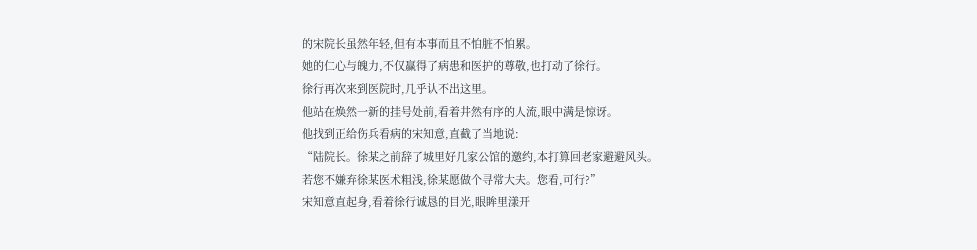的宋院长虽然年轻,但有本事而且不怕脏不怕累。
她的仁心与魄力,不仅赢得了病患和医护的尊敬,也打动了徐行。
徐行再次来到医院时,几乎认不出这里。
他站在焕然一新的挂号处前,看着井然有序的人流,眼中满是惊讶。
他找到正给伤兵看病的宋知意,直截了当地说:
“陆院长。徐某之前辞了城里好几家公馆的邀约,本打算回老家避避风头。
若您不嫌弃徐某医术粗浅,徐某愿做个寻常大夫。您看,可行?”
宋知意直起身,看着徐行诚恳的目光,眼眸里漾开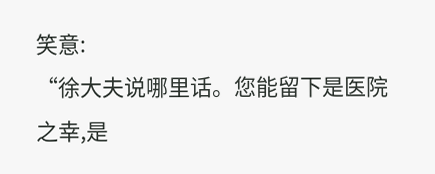笑意:
“徐大夫说哪里话。您能留下是医院之幸,是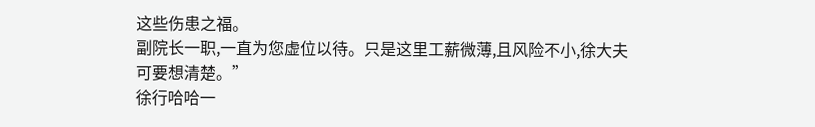这些伤患之福。
副院长一职,一直为您虚位以待。只是这里工薪微薄,且风险不小,徐大夫可要想清楚。”
徐行哈哈一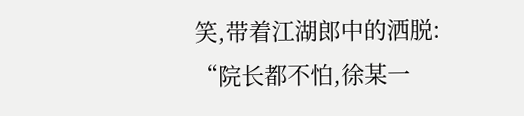笑,带着江湖郎中的洒脱:
“院长都不怕,徐某一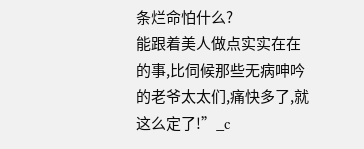条烂命怕什么?
能跟着美人做点实实在在的事,比伺候那些无病呻吟的老爷太太们,痛快多了,就这么定了!”_c